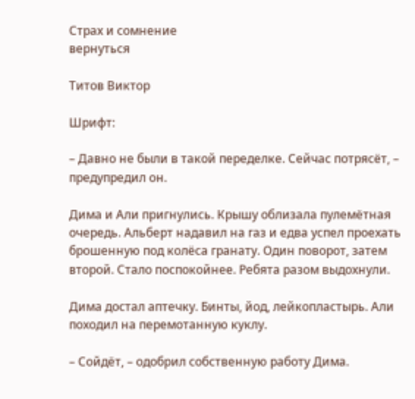Страх и сомнение
вернуться

Титов Виктор

Шрифт:

– Давно не были в такой переделке. Сейчас потрясёт, – предупредил он.

Дима и Али пригнулись. Крышу облизала пулемётная очередь. Альберт надавил на газ и едва успел проехать брошенную под колёса гранату. Один поворот, затем второй. Стало поспокойнее. Ребята разом выдохнули.

Дима достал аптечку. Бинты, йод, лейкопластырь. Али походил на перемотанную куклу.

– Сойдёт, – одобрил собственную работу Дима.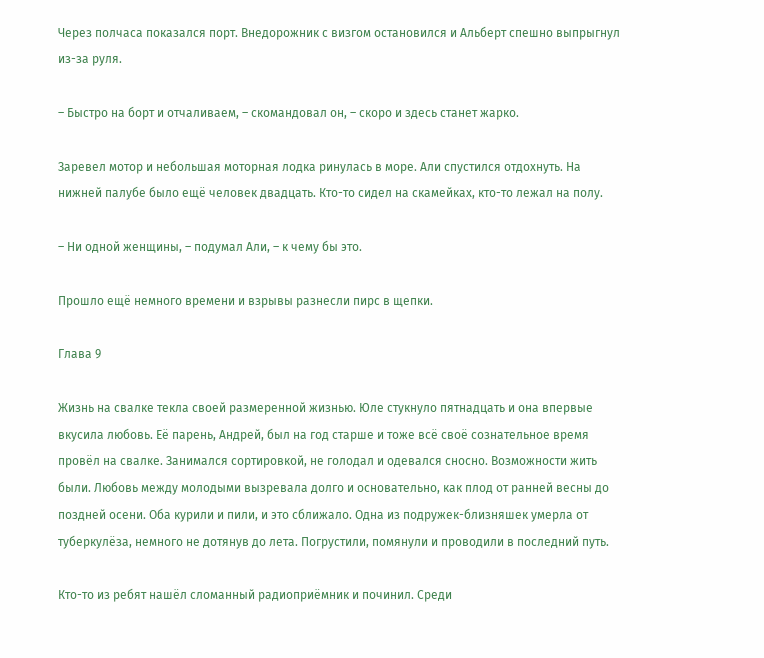Через полчаса показался порт. Внедорожник с визгом остановился и Альберт спешно выпрыгнул из-за руля.

– Быстро на борт и отчаливаем, – скомандовал он, – скоро и здесь станет жарко.

Заревел мотор и небольшая моторная лодка ринулась в море. Али спустился отдохнуть. На нижней палубе было ещё человек двадцать. Кто-то сидел на скамейках, кто-то лежал на полу.

– Ни одной женщины, – подумал Али, – к чему бы это.

Прошло ещё немного времени и взрывы разнесли пирс в щепки.

Глава 9

Жизнь на свалке текла своей размеренной жизнью. Юле стукнуло пятнадцать и она впервые вкусила любовь. Её парень, Андрей, был на год старше и тоже всё своё сознательное время провёл на свалке. Занимался сортировкой, не голодал и одевался сносно. Возможности жить были. Любовь между молодыми вызревала долго и основательно, как плод от ранней весны до поздней осени. Оба курили и пили, и это сближало. Одна из подружек-близняшек умерла от туберкулёза, немного не дотянув до лета. Погрустили, помянули и проводили в последний путь.

Кто-то из ребят нашёл сломанный радиоприёмник и починил. Среди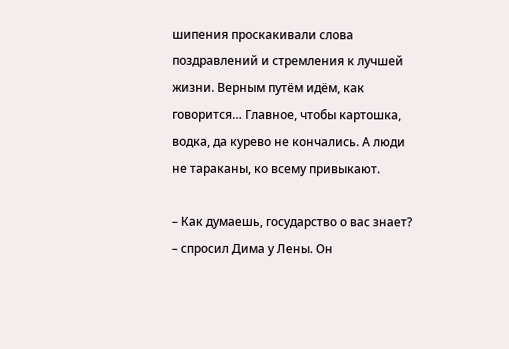шипения проскакивали слова поздравлений и стремления к лучшей жизни. Верным путём идём, как говорится… Главное, чтобы картошка, водка, да курево не кончались. А люди не тараканы, ко всему привыкают.

– Как думаешь, государство о вас знает? – спросил Дима у Лены. Он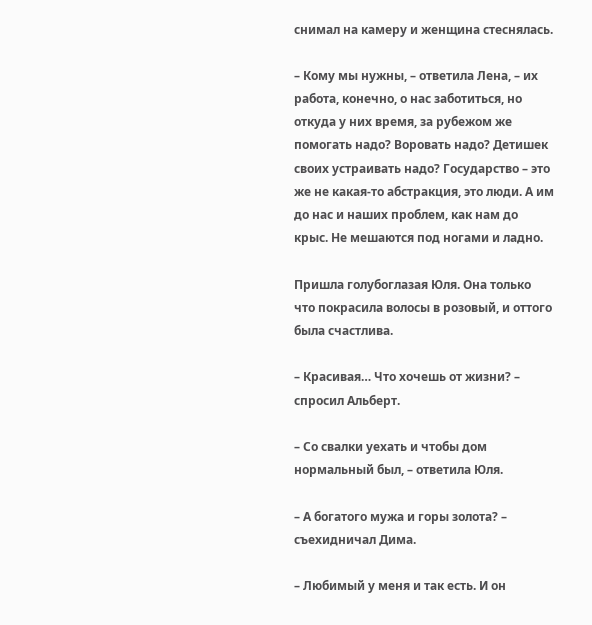снимал на камеру и женщина стеснялась.

– Кому мы нужны, – ответила Лена, – их работа, конечно, о нас заботиться, но откуда у них время, за рубежом же помогать надо? Воровать надо? Детишек своих устраивать надо? Государство – это же не какая-то абстракция, это люди. А им до нас и наших проблем, как нам до крыс. Не мешаются под ногами и ладно.

Пришла голубоглазая Юля. Она только что покрасила волосы в розовый, и оттого была счастлива.

– Красивая… Что хочешь от жизни? – спросил Альберт.

– Со свалки уехать и чтобы дом нормальный был, – ответила Юля.

– А богатого мужа и горы золота? – съехидничал Дима.

– Любимый у меня и так есть. И он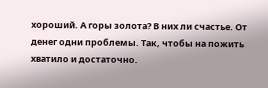хороший. А горы золота? В них ли счастье. От денег одни проблемы. Так, чтобы на пожить хватило и достаточно.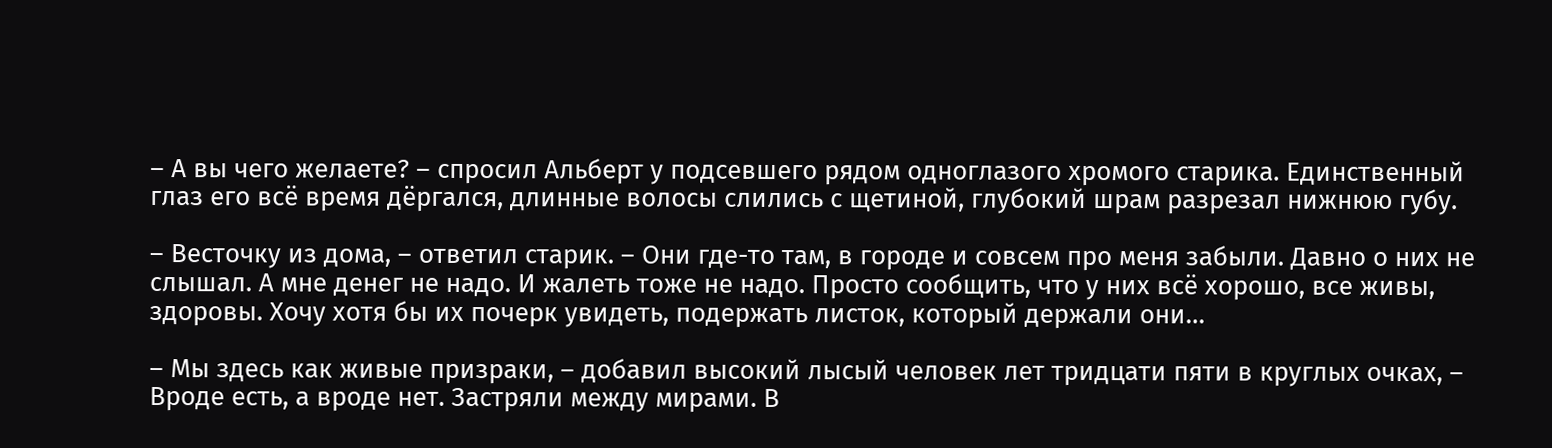– А вы чего желаете? – спросил Альберт у подсевшего рядом одноглазого хромого старика. Единственный глаз его всё время дёргался, длинные волосы слились с щетиной, глубокий шрам разрезал нижнюю губу.

– Весточку из дома, – ответил старик. – Они где-то там, в городе и совсем про меня забыли. Давно о них не слышал. А мне денег не надо. И жалеть тоже не надо. Просто сообщить, что у них всё хорошо, все живы, здоровы. Хочу хотя бы их почерк увидеть, подержать листок, который держали они…

– Мы здесь как живые призраки, – добавил высокий лысый человек лет тридцати пяти в круглых очках, – Вроде есть, а вроде нет. Застряли между мирами. В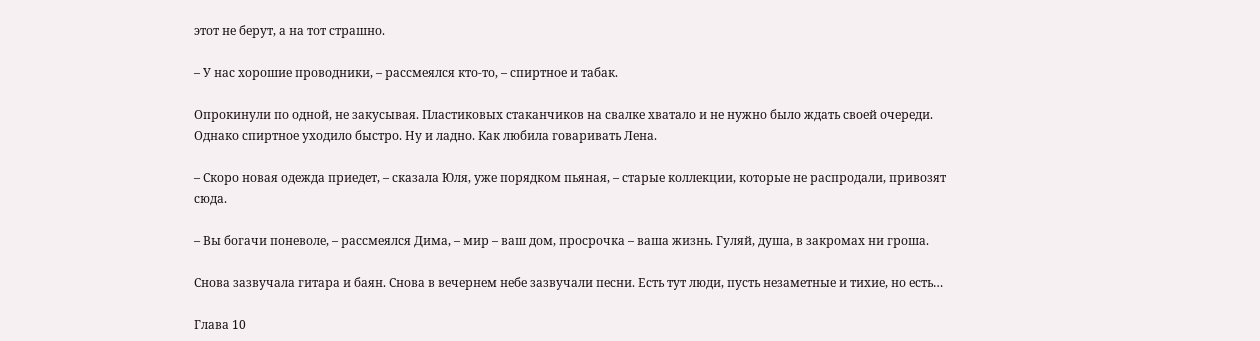этот не берут, а на тот страшно.

– У нас хорошие проводники, – рассмеялся кто-то, – спиртное и табак.

Опрокинули по одной, не закусывая. Пластиковых стаканчиков на свалке хватало и не нужно было ждать своей очереди. Однако спиртное уходило быстро. Ну и ладно. Как любила говаривать Лена.

– Скоро новая одежда приедет, – сказала Юля, уже порядком пьяная, – старые коллекции, которые не распродали, привозят сюда.

– Вы богачи поневоле, – рассмеялся Дима, – мир – ваш дом, просрочка – ваша жизнь. Гуляй, душа, в закромах ни гроша.

Снова зазвучала гитара и баян. Снова в вечернем небе зазвучали песни. Есть тут люди, пусть незаметные и тихие, но есть…

Глава 10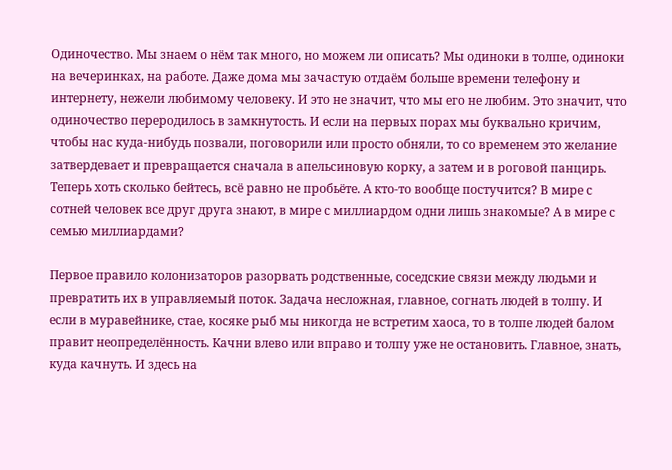Одиночество. Мы знаем о нём так много, но можем ли описать? Мы одиноки в толпе, одиноки на вечеринках, на работе. Даже дома мы зачастую отдаём больше времени телефону и интернету, нежели любимому человеку. И это не значит, что мы его не любим. Это значит, что одиночество переродилось в замкнутость. И если на первых порах мы буквально кричим, чтобы нас куда-нибудь позвали, поговорили или просто обняли, то со временем это желание затвердевает и превращается сначала в апельсиновую корку, а затем и в роговой панцирь. Теперь хоть сколько бейтесь, всё равно не пробьёте. А кто-то вообще постучится? В мире с сотней человек все друг друга знают, в мире с миллиардом одни лишь знакомые? А в мире с семью миллиардами?

Первое правило колонизаторов разорвать родственные, соседские связи между людьми и превратить их в управляемый поток. Задача несложная, главное, согнать людей в толпу. И если в муравейнике, стае, косяке рыб мы никогда не встретим хаоса, то в толпе людей балом правит неопределённость. Качни влево или вправо и толпу уже не остановить. Главное, знать, куда качнуть. И здесь на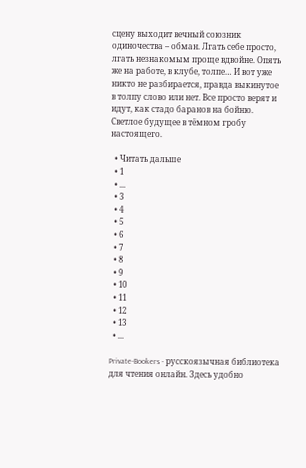сцену выходит вечный союзник одиночества – обман. Лгать себе просто, лгать незнакомым проще вдвойне. Опять же на работе, в клубе, толпе… И вот уже никто не разбирается, правда выкинутое в толпу слово или нет. Все просто верят и идут, как стадо баранов на бойню. Светлое будущее в тёмном гробу настоящего.

  • Читать дальше
  • 1
  • ...
  • 3
  • 4
  • 5
  • 6
  • 7
  • 8
  • 9
  • 10
  • 11
  • 12
  • 13
  • ...

Private-Bookers - русскоязычная библиотека для чтения онлайн. Здесь удобно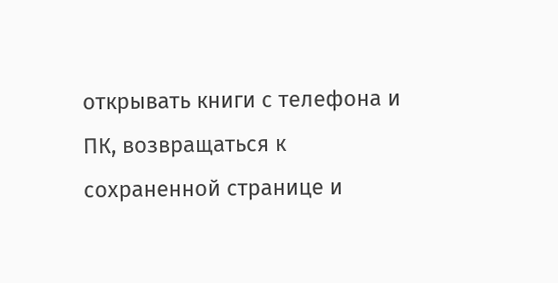открывать книги с телефона и ПК, возвращаться к сохраненной странице и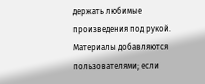держать любимые произведения под рукой. Материалы добавляются пользователями; если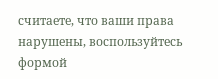считаете, что ваши права нарушены, воспользуйтесь формой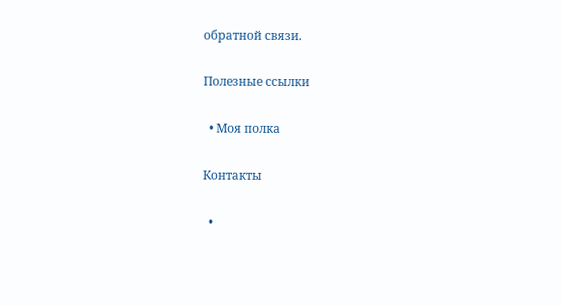обратной связи.

Полезные ссылки

  • Моя полка

Контакты

  •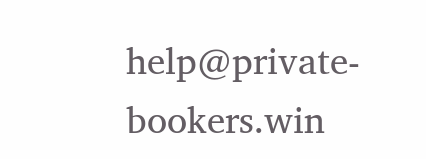help@private-bookers.win